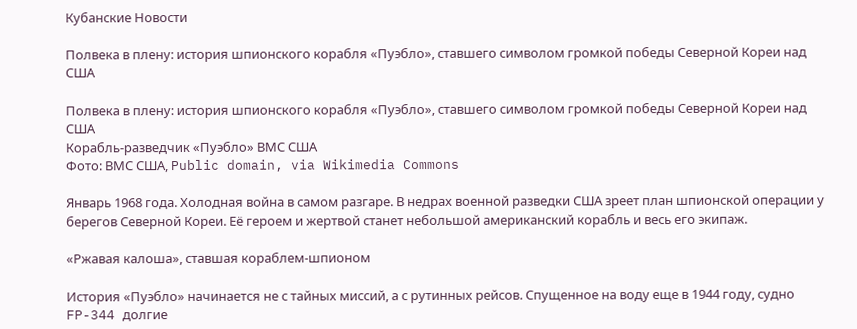Кубанские Новости

Полвека в плену: история шпионского корабля «Пуэбло», ставшего символом громкой победы Северной Кореи над США

Полвека в плену: история шпионского корабля «Пуэбло», ставшего символом громкой победы Северной Кореи над США
Корабль-разведчик «Пуэбло» ВМС США
Фото: ВМС США, Public domain, via Wikimedia Commons

Январь 1968 года. Холодная война в самом разгаре. В недрах военной разведки США зреет план шпионской операции у берегов Северной Кореи. Её героем и жертвой станет небольшой американский корабль и весь его экипаж.

«Ржавая калоша», ставшая кораблем-шпионом

История «Пуэбло» начинается не с тайных миссий, а с рутинных рейсов. Спущенное на воду еще в 1944 году, судно FP-344 долгие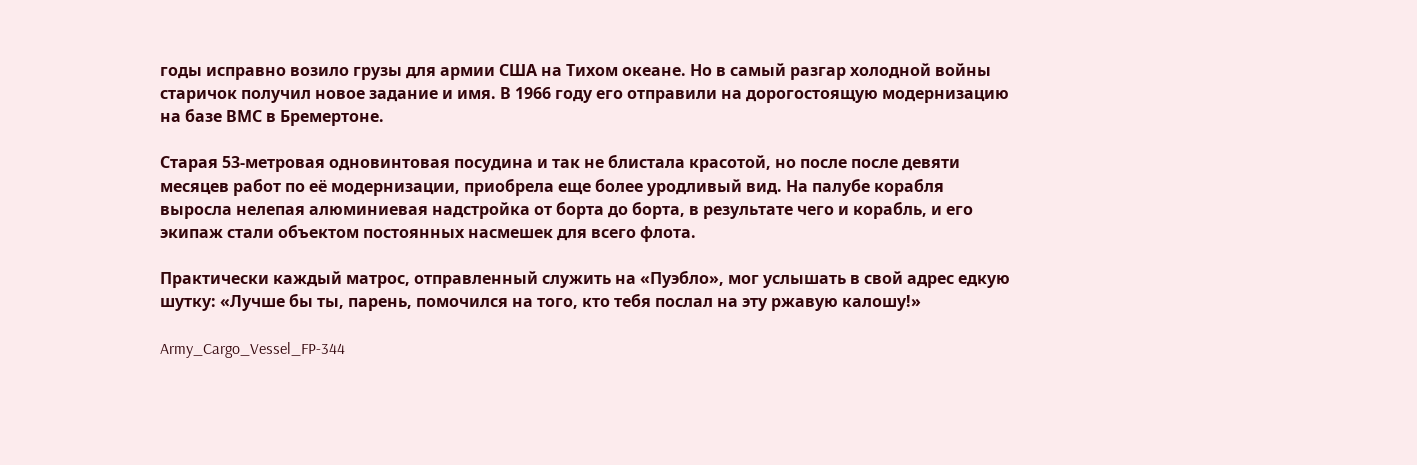годы исправно возило грузы для армии США на Тихом океане. Но в самый разгар холодной войны старичок получил новое задание и имя. В 1966 году его отправили на дорогостоящую модернизацию на базе ВМС в Бремертоне.

Старая 53-метровая одновинтовая посудина и так не блистала красотой, но после после девяти месяцев работ по её модернизации, приобрела еще более уродливый вид. На палубе корабля выросла нелепая алюминиевая надстройка от борта до борта, в результате чего и корабль, и его экипаж стали объектом постоянных насмешек для всего флота.

Практически каждый матрос, отправленный служить на «Пуэбло», мог услышать в свой адрес едкую шутку: «Лучше бы ты, парень, помочился на того, кто тебя послал на эту ржавую калошу!»

Army_Cargo_Vessel_FP-344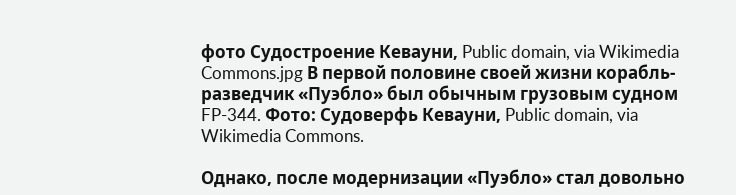фото Судостроение Кевауни, Public domain, via Wikimedia Commons.jpg В первой половине своей жизни корабль-разведчик «Пуэбло» был обычным грузовым судном FP-344. Фото: Судоверфь Кевауни, Public domain, via Wikimedia Commons.

Однако, после модернизации «Пуэбло» стал довольно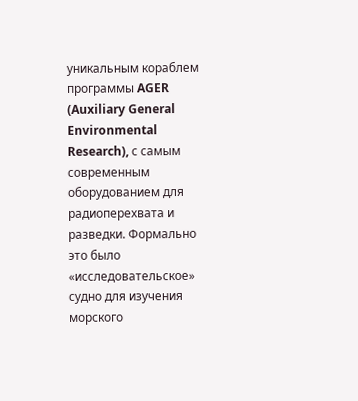уникальным кораблем программы AGER (Auxiliary General Environmental Research), с самым современным оборудованием для радиоперехвата и разведки. Формально это было «исследовательское» судно для изучения морского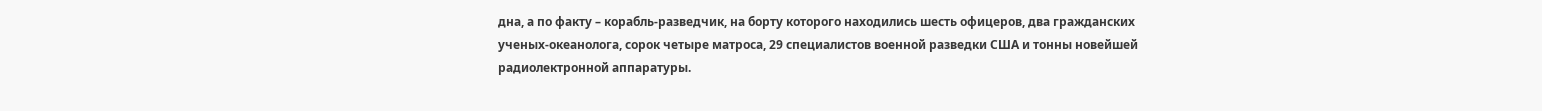дна, а по факту – корабль-разведчик, на борту которого находились шесть офицеров, два гражданских ученых-океанолога, сорок четыре матроса, 29 специалистов военной разведки США и тонны новейшей радиолектронной аппаратуры.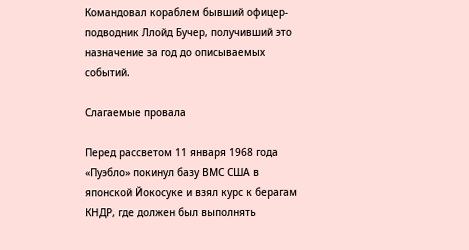Командовал кораблем бывший офицер-подводник Ллойд Бучер, получивший это назначение за год до описываемых событий.

Слагаемые провала

Перед рассветом 11 января 1968 года «Пуэбло» покинул базу ВМС США в японской Йокосуке и взял курс к берагам КНДР, где должен был выполнять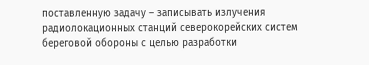поставленную задачу – записывать излучения радиолокационных станций северокорейских систем береговой обороны с целью разработки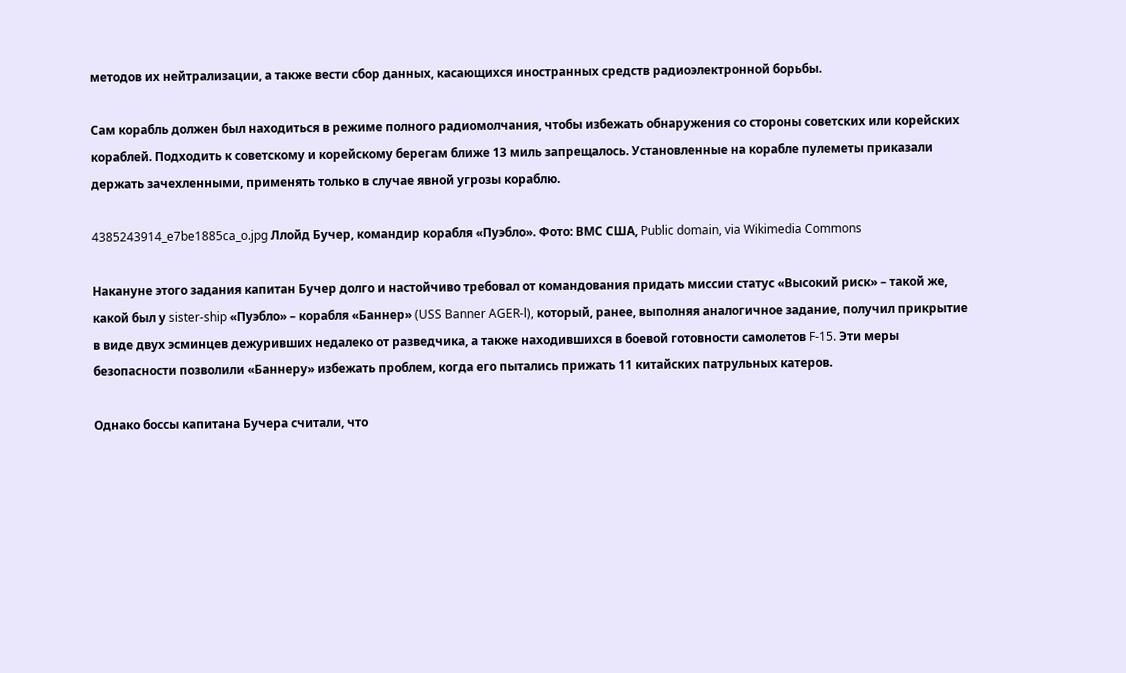методов их нейтрализации, а также вести сбор данных, касающихся иностранных средств радиоэлектронной борьбы.

Сам корабль должен был находиться в режиме полного радиомолчания, чтобы избежать обнаружения со стороны советских или корейских кораблей. Подходить к советскому и корейскому берегам ближе 13 миль запрещалось. Установленные на корабле пулеметы приказали держать зачехленными, применять только в случае явной угрозы кораблю.

4385243914_e7be1885ca_o.jpg Ллойд Бучер, командир корабля «Пуэбло». Фото: ВМС США, Public domain, via Wikimedia Commons

Накануне этого задания капитан Бучер долго и настойчиво требовал от командования придать миссии статус «Высокий риск» – такой же, какой был у sister-ship «Пуэбло» – корабля «Баннер» (USS Banner AGER-l), который, ранее, выполняя аналогичное задание, получил прикрытие в виде двух эсминцев дежуривших недалеко от разведчика, а также находившихся в боевой готовности самолетов F-15. Эти меры безопасности позволили «Баннеру» избежать проблем, когда его пытались прижать 11 китайских патрульных катеров.

Однако боссы капитана Бучера считали, что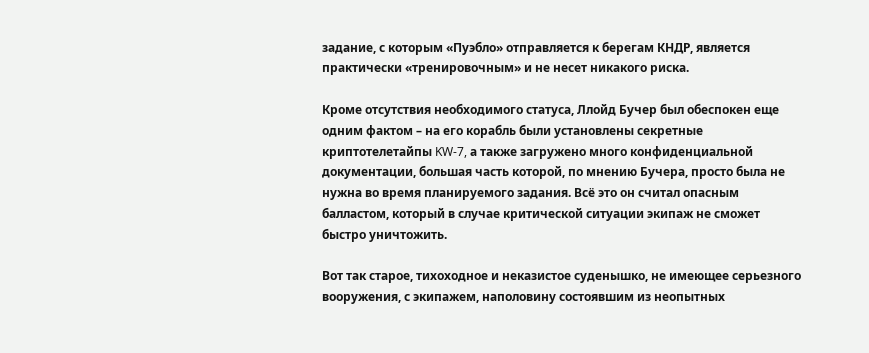задание, с которым «Пуэбло» отправляется к берегам КНДР, является практически «тренировочным» и не несет никакого риска.

Кроме отсутствия необходимого статуса, Ллойд Бучер был обеспокен еще одним фактом – на его корабль были установлены секретные криптотелетайпы KW-7, а также загружено много конфиденциальной документации, большая часть которой, по мнению Бучера, просто была не нужна во время планируемого задания. Всё это он считал опасным балластом, который в случае критической ситуации экипаж не сможет быстро уничтожить.

Вот так старое, тихоходное и неказистое суденышко, не имеющее серьезного вооружения, с экипажем, наполовину состоявшим из неопытных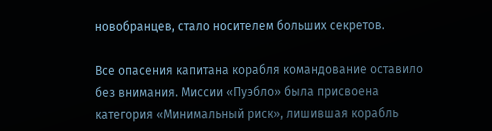новобранцев, стало носителем больших секретов.

Все опасения капитана корабля командование оставило без внимания. Миссии «Пуэбло» была присвоена категория «Минимальный риск», лишившая корабль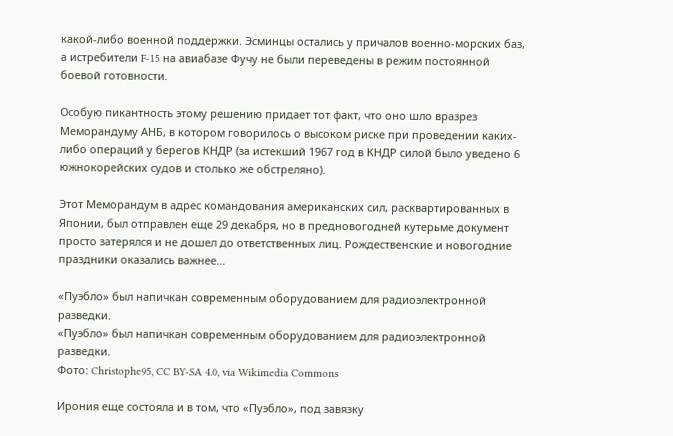какой-либо военной поддержки. Эсминцы остались у причалов военно-морских баз, а истребители F-15 на авиабазе Фучу не были переведены в режим постоянной боевой готовности.

Особую пикантность этому решению придает тот факт, что оно шло вразрез Меморандуму АНБ, в котором говорилось о высоком риске при проведении каких-либо операций у берегов КНДР (за истекший 1967 год в КНДР силой было уведено 6 южнокорейских судов и столько же обстреляно).

Этот Меморандум в адрес командования американских сил, расквартированных в Японии, был отправлен еще 29 декабря, но в предновогодней кутерьме документ просто затерялся и не дошел до ответственных лиц. Рождественские и новогодние праздники оказались важнее…

«Пуэбло» был напичкан современным оборудованием для радиоэлектронной разведки.
«Пуэбло» был напичкан современным оборудованием для радиоэлектронной разведки.
Фото: Christophe95, CC BY-SA 4.0, via Wikimedia Commons

Ирония еще состояла и в том, что «Пуэбло», под завязку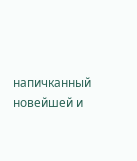напичканный новейшей и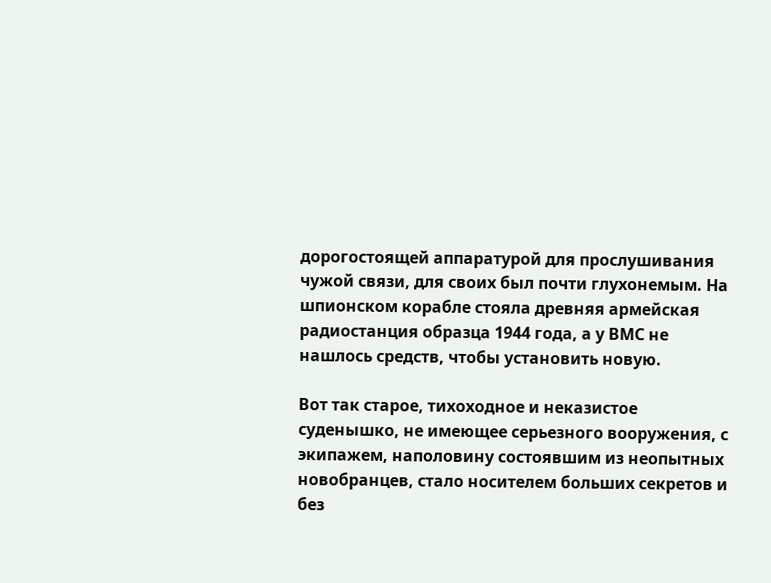дорогостоящей аппаратурой для прослушивания чужой связи, для своих был почти глухонемым. На шпионском корабле стояла древняя армейская радиостанция образца 1944 года, а у ВМС не нашлось средств, чтобы установить новую.

Вот так старое, тихоходное и неказистое суденышко, не имеющее серьезного вооружения, с экипажем, наполовину состоявшим из неопытных новобранцев, стало носителем больших секретов и без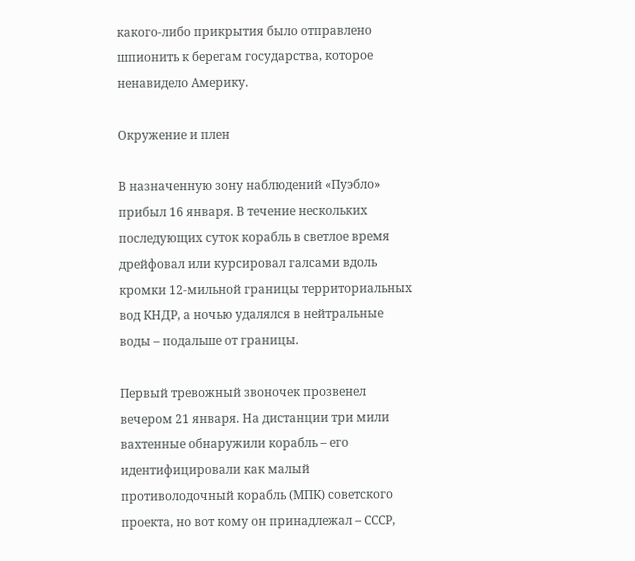какого-либо прикрытия было отправлено шпионить к берегам государства, которое ненавидело Америку.

Окружение и плен

В назначенную зону наблюдений «Пуэбло» прибыл 16 января. В течение нескольких последующих суток корабль в светлое время дрейфовал или курсировал галсами вдоль кромки 12-мильной границы территориальных вод КНДР, а ночью удалялся в нейтральные воды – подальше от границы.

Первый тревожный звоночек прозвенел вечером 21 января. На дистанции три мили вахтенные обнаружили корабль – его идентифицировали как малый противолодочный корабль (МПК) советского проекта, но вот кому он принадлежал – СССР,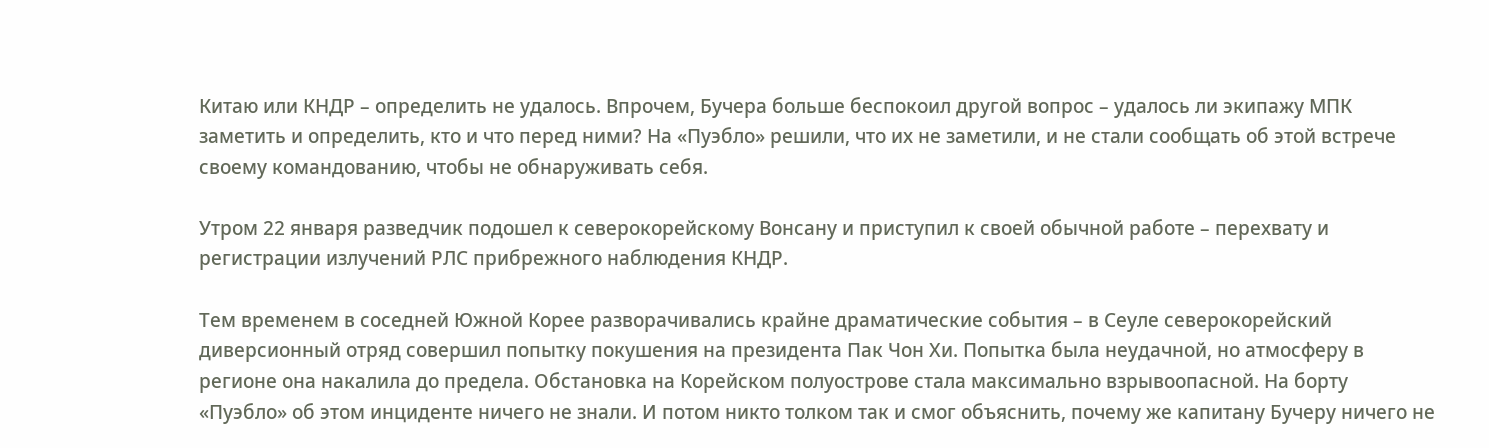Китаю или КНДР – определить не удалось. Впрочем, Бучера больше беспокоил другой вопрос – удалось ли экипажу МПК заметить и определить, кто и что перед ними? На «Пуэбло» решили, что их не заметили, и не стали сообщать об этой встрече своему командованию, чтобы не обнаруживать себя.

Утром 22 января разведчик подошел к северокорейскому Вонсану и приступил к своей обычной работе – перехвату и регистрации излучений РЛС прибрежного наблюдения КНДР.

Тем временем в соседней Южной Корее разворачивались крайне драматические события – в Сеуле северокорейский диверсионный отряд совершил попытку покушения на президента Пак Чон Хи. Попытка была неудачной, но атмосферу в регионе она накалила до предела. Обстановка на Корейском полуострове стала максимально взрывоопасной. На борту «Пуэбло» об этом инциденте ничего не знали. И потом никто толком так и смог объяснить, почему же капитану Бучеру ничего не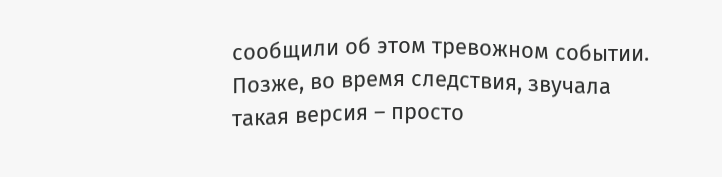сообщили об этом тревожном событии. Позже, во время следствия, звучала такая версия – просто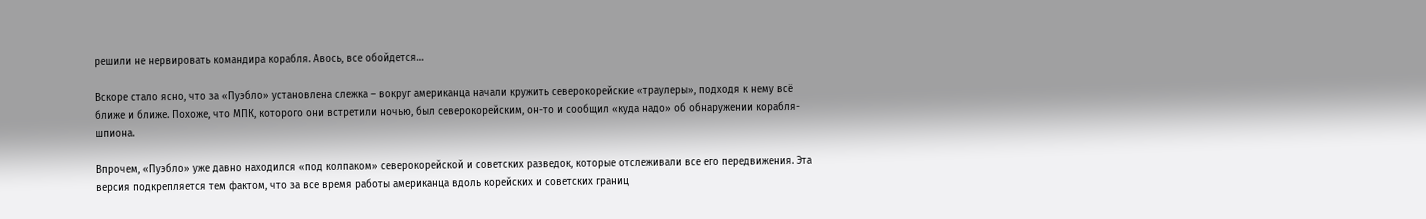решили не нервировать командира корабля. Авось, все обойдется…

Вскоре стало ясно, что за «Пуэбло» установлена слежка – вокруг американца начали кружить северокорейские «траулеры», подходя к нему всё ближе и ближе. Похоже, что МПК, которого они встретили ночью, был северокорейским, он-то и сообщил «куда надо» об обнаружении корабля-шпиона.

Впрочем, «Пуэбло» уже давно находился «под колпаком» северокорейской и советских разведок, которые отслеживали все его передвижения. Эта версия подкрепляется тем фактом, что за все время работы американца вдоль корейских и советских границ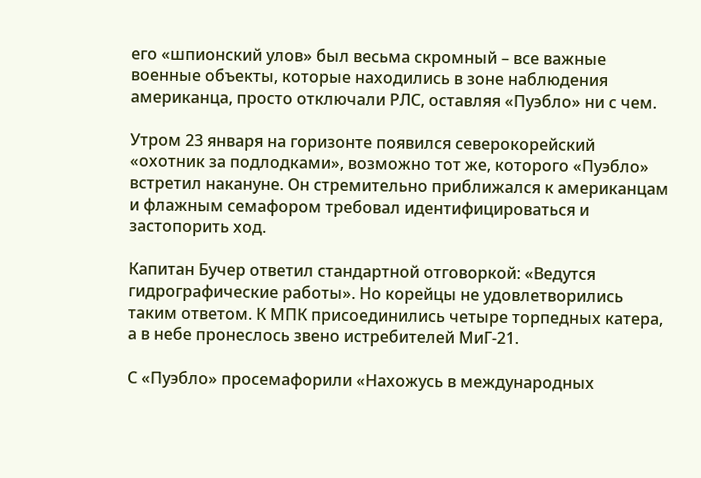его «шпионский улов» был весьма скромный – все важные военные объекты, которые находились в зоне наблюдения американца, просто отключали РЛС, оставляя «Пуэбло» ни с чем.

Утром 23 января на горизонте появился северокорейский «охотник за подлодками», возможно тот же, которого «Пуэбло» встретил накануне. Он стремительно приближался к американцам и флажным семафором требовал идентифицироваться и застопорить ход.

Капитан Бучер ответил стандартной отговоркой: «Ведутся гидрографические работы». Но корейцы не удовлетворились таким ответом. К МПК присоединились четыре торпедных катера, а в небе пронеслось звено истребителей МиГ-21.

С «Пуэбло» просемафорили «Нахожусь в международных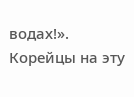водах!». Корейцы на эту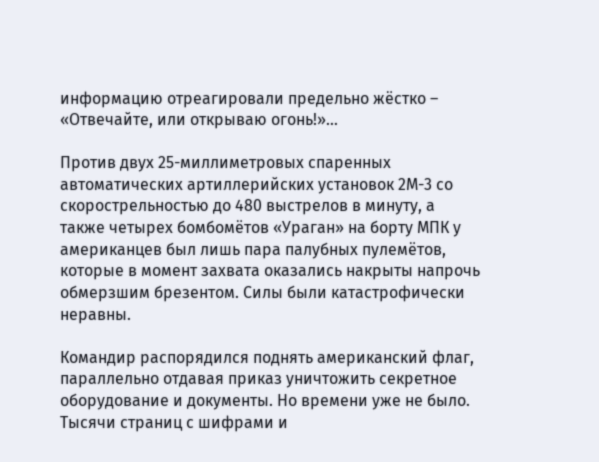информацию отреагировали предельно жёстко – «Отвечайте, или открываю огонь!»…

Против двух 25-миллиметровых спаренных автоматических артиллерийских установок 2М-3 со скорострельностью до 480 выстрелов в минуту, а также четырех бомбомётов «Ураган» на борту МПК у американцев был лишь пара палубных пулемётов, которые в момент захвата оказались накрыты напрочь обмерзшим брезентом. Силы были катастрофически неравны.

Командир распорядился поднять американский флаг, параллельно отдавая приказ уничтожить секретное оборудование и документы. Но времени уже не было. Тысячи страниц с шифрами и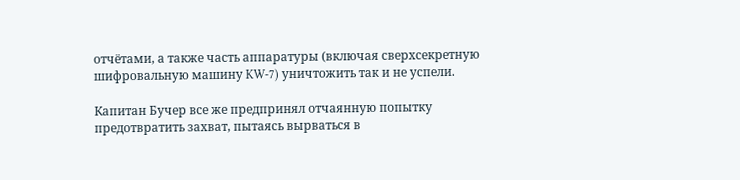отчётами, а также часть аппаратуры (включая сверхсекретную шифровальную машину KW-7) уничтожить так и не успели.

Капитан Бучер все же предпринял отчаянную попытку предотвратить захват, пытаясь вырваться в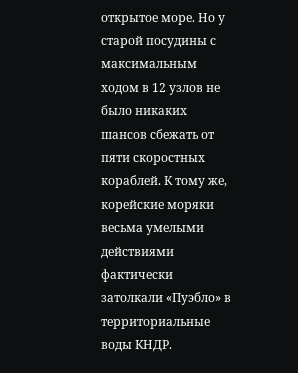открытое море. Но у старой посудины с максимальным ходом в 12 узлов не было никаких шансов сбежать от пяти скоростных кораблей. К тому же, корейские моряки весьма умелыми действиями фактически затолкали «Пуэбло» в территориальные воды КНДР.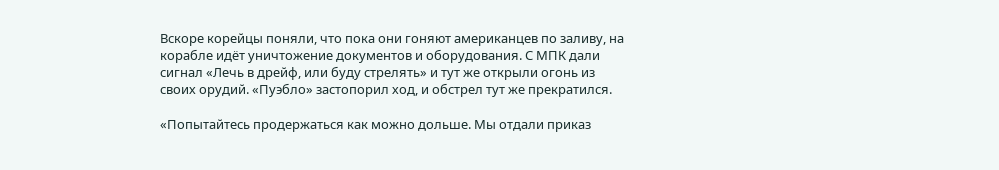Вскоре корейцы поняли, что пока они гоняют американцев по заливу, на корабле идёт уничтожение документов и оборудования. С МПК дали сигнал «Лечь в дрейф, или буду стрелять» и тут же открыли огонь из своих орудий. «Пуэбло» застопорил ход, и обстрел тут же прекратился.

«Попытайтесь продержаться как можно дольше. Мы отдали приказ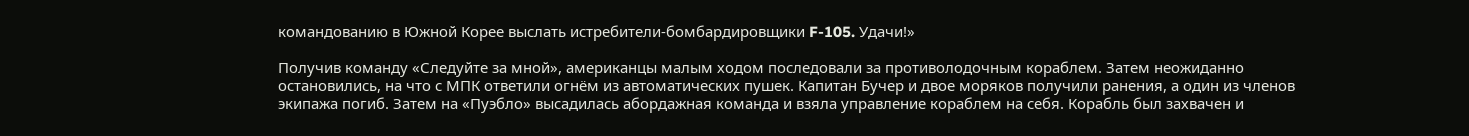командованию в Южной Корее выслать истребители-бомбардировщики F-105. Удачи!»

Получив команду «Следуйте за мной», американцы малым ходом последовали за противолодочным кораблем. Затем неожиданно остановились, на что с МПК ответили огнём из автоматических пушек. Капитан Бучер и двое моряков получили ранения, а один из членов экипажа погиб. Затем на «Пуэбло» высадилась абордажная команда и взяла управление кораблем на себя. Корабль был захвачен и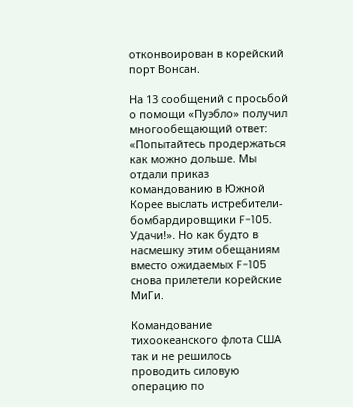отконвоирован в корейский порт Вонсан.

На 13 сообщений с просьбой о помощи «Пуэбло» получил многообещающий ответ: «Попытайтесь продержаться как можно дольше. Мы отдали приказ командованию в Южной Корее выслать истребители-бомбардировщики F-105. Удачи!». Но как будто в насмешку этим обещаниям вместо ожидаемых F-105 снова прилетели корейские МиГи.

Командование тихоокеанского флота США так и не решилось проводить силовую операцию по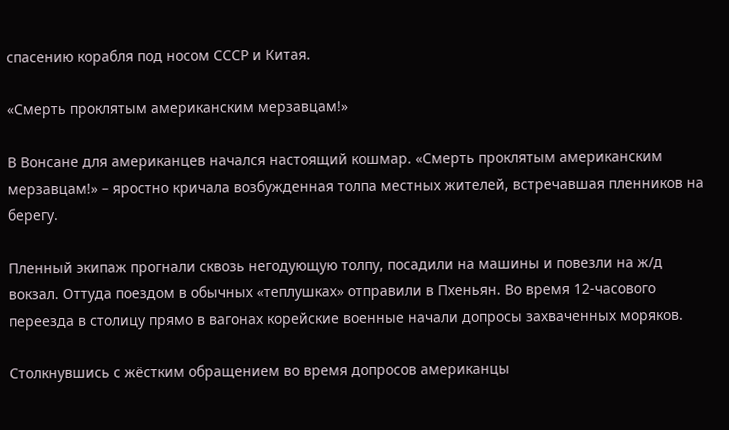спасению корабля под носом СССР и Китая.

«Смерть проклятым американским мерзавцам!»

В Вонсане для американцев начался настоящий кошмар. «Смерть проклятым американским мерзавцам!» – яростно кричала возбужденная толпа местных жителей, встречавшая пленников на берегу.

Пленный экипаж прогнали сквозь негодующую толпу, посадили на машины и повезли на ж/д вокзал. Оттуда поездом в обычных «теплушках» отправили в Пхеньян. Во время 12-часового переезда в столицу прямо в вагонах корейские военные начали допросы захваченных моряков.

Столкнувшись с жёстким обращением во время допросов американцы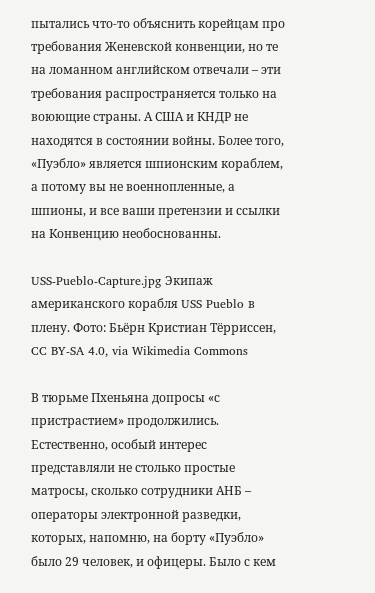пытались что-то объяснить корейцам про требования Женевской конвенции, но те на ломанном английском отвечали – эти требования распространяется только на воюющие страны. А США и КНДР не находятся в состоянии войны. Более того, «Пуэбло» является шпионским кораблем, а потому вы не военнопленные, а шпионы, и все ваши претензии и ссылки на Конвенцию необоснованны.

USS-Pueblo-Capture.jpg Экипаж американского корабля USS Pueblo в плену. Фото: Бьёрн Кристиан Тёрриссен, CC BY-SA 4.0, via Wikimedia Commons

В тюрьме Пхеньяна допросы «с пристрастием» продолжились. Естественно, особый интерес представляли не столько простые матросы, сколько сотрудники АНБ – операторы электронной разведки, которых, напомню, на борту «Пуэбло» было 29 человек, и офицеры. Было с кем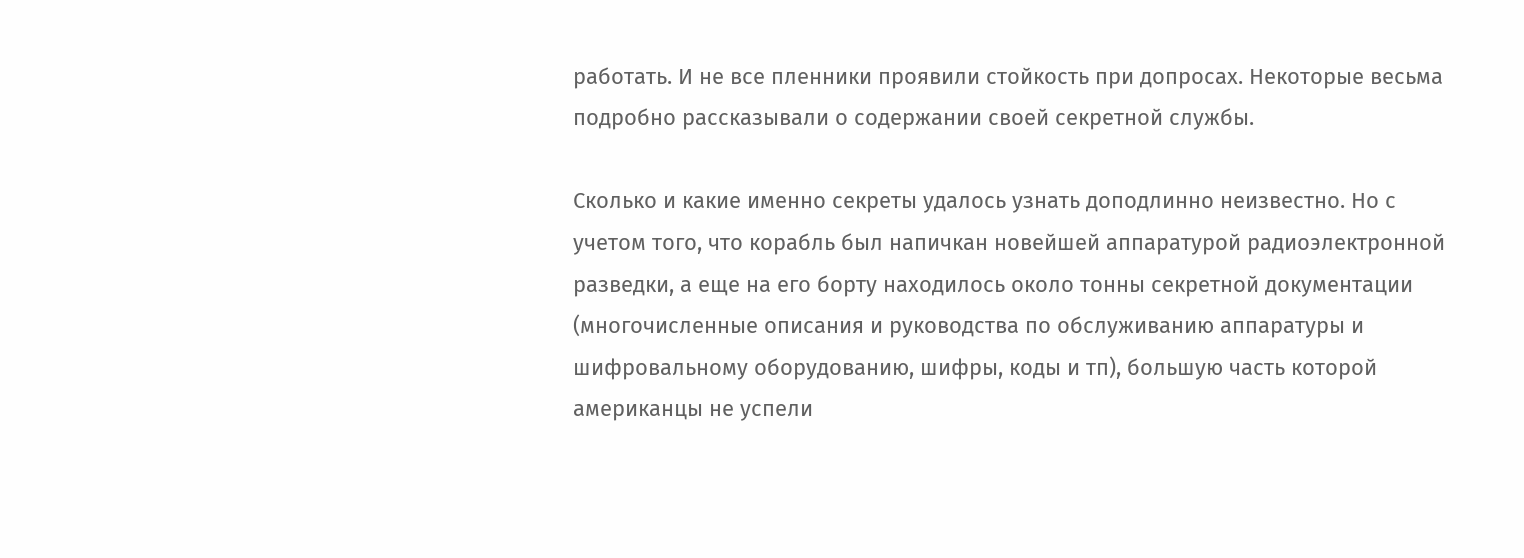работать. И не все пленники проявили стойкость при допросах. Некоторые весьма подробно рассказывали о содержании своей секретной службы.

Сколько и какие именно секреты удалось узнать доподлинно неизвестно. Но с учетом того, что корабль был напичкан новейшей аппаратурой радиоэлектронной разведки, а еще на его борту находилось около тонны секретной документации (многочисленные описания и руководства по обслуживанию аппаратуры и шифровальному оборудованию, шифры, коды и тп), большую часть которой американцы не успели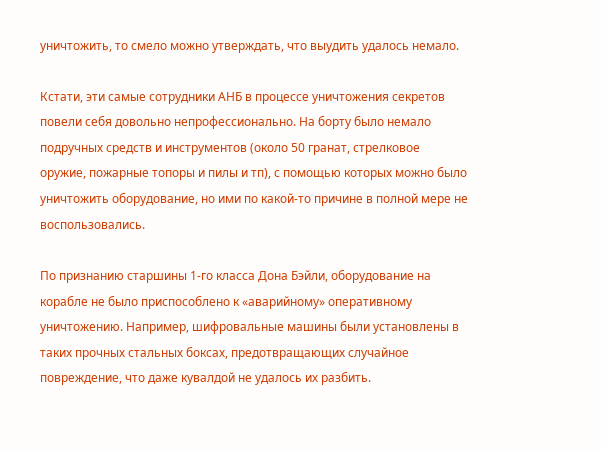уничтожить, то смело можно утверждать, что выудить удалось немало.

Кстати, эти самые сотрудники АНБ в процессе уничтожения секретов повели себя довольно непрофессионально. На борту было немало подручных средств и инструментов (около 50 гранат, стрелковое оружие, пожарные топоры и пилы и тп), с помощью которых можно было уничтожить оборудование, но ими по какой-то причине в полной мере не воспользовались.

По признанию старшины 1-го класса Дона Бэйли, оборудование на корабле не было приспособлено к «аварийному» оперативному уничтожению. Например, шифровальные машины были установлены в таких прочных стальных боксах, предотвращающих случайное повреждение, что даже кувалдой не удалось их разбить.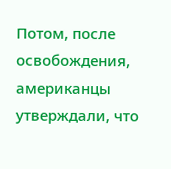Потом, после освобождения, американцы утверждали, что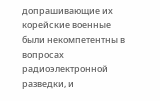допрашивающие их корейские военные были некомпетентны в вопросах радиоэлектронной разведки, и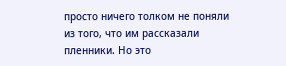просто ничего толком не поняли из того, что им рассказали пленники. Но это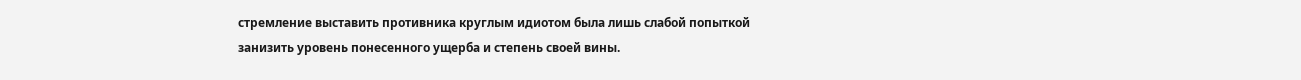стремление выставить противника круглым идиотом была лишь слабой попыткой занизить уровень понесенного ущерба и степень своей вины.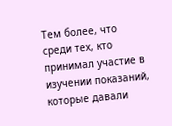Тем более, что среди тех, кто принимал участие в изучении показаний, которые давали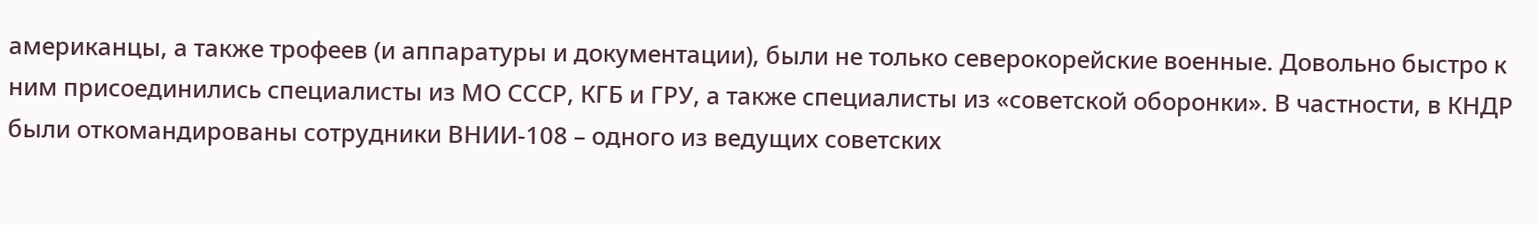американцы, а также трофеев (и аппаратуры и документации), были не только северокорейские военные. Довольно быстро к ним присоединились специалисты из МО СССР, КГБ и ГРУ, а также специалисты из «советской оборонки». В частности, в КНДР были откомандированы сотрудники ВНИИ-108 – одного из ведущих советских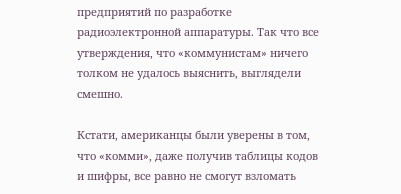предприятий по разработке радиоэлектронной аппаратуры. Так что все утверждения, что «коммунистам» ничего толком не удалось выяснить, выглядели смешно.

Кстати, американцы были уверены в том, что «комми», даже получив таблицы кодов и шифры, все равно не смогут взломать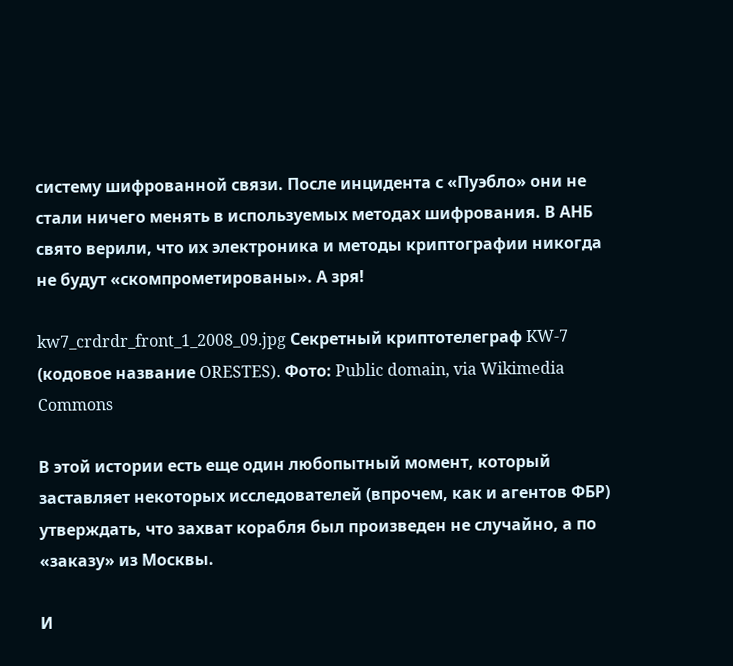систему шифрованной связи. После инцидента с «Пуэбло» они не стали ничего менять в используемых методах шифрования. В АНБ свято верили, что их электроника и методы криптографии никогда не будут «скомпрометированы». А зря!

kw7_crdrdr_front_1_2008_09.jpg Секретный криптотелеграф KW-7 (кодовое название ORESTES). Фото: Public domain, via Wikimedia Commons

В этой истории есть еще один любопытный момент, который заставляет некоторых исследователей (впрочем, как и агентов ФБР) утверждать, что захват корабля был произведен не случайно, а по «заказу» из Москвы.

И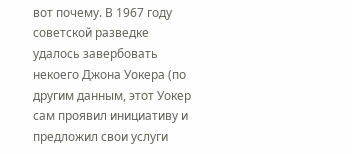вот почему. В 1967 году советской разведке удалось завербовать некоего Джона Уокера (по другим данным, этот Уокер сам проявил инициативу и предложил свои услуги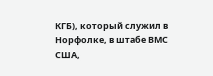КГБ), который служил в Норфолке, в штабе ВМС США,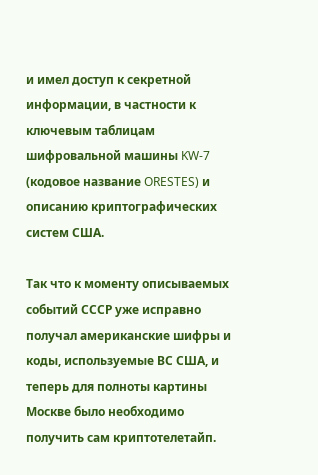и имел доступ к секретной информации, в частности к ключевым таблицам шифровальной машины KW-7 (кодовое название ORESTES) и описанию криптографических систем США.

Так что к моменту описываемых событий СССР уже исправно получал американские шифры и коды, используемые ВС США, и теперь для полноты картины Москве было необходимо получить сам криптотелетайп.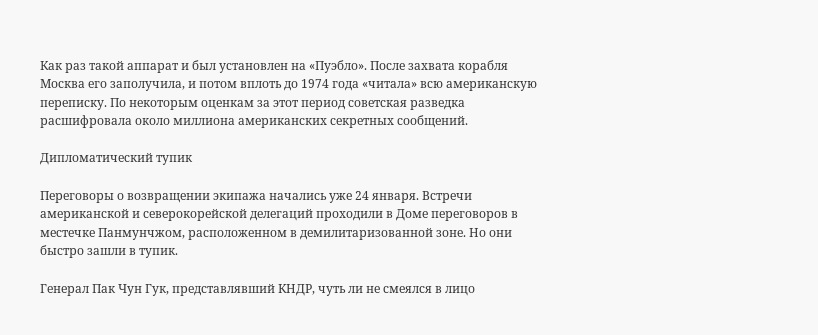Как раз такой аппарат и был установлен на «Пуэбло». После захвата корабля Москва его заполучила, и потом вплоть до 1974 года «читала» всю американскую переписку. По некоторым оценкам за этот период советская разведка расшифровала около миллиона американских секретных сообщений.

Дипломатический тупик

Переговоры о возвращении экипажа начались уже 24 января. Встречи американской и северокорейской делегаций проходили в Доме переговоров в местечке Панмунчжом, расположенном в демилитаризованной зоне. Но они быстро зашли в тупик.

Генерал Пак Чун Гук, представлявший КНДР, чуть ли не смеялся в лицо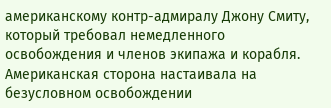американскому контр-адмиралу Джону Смиту, который требовал немедленного освобождения и членов экипажа и корабля. Американская сторона настаивала на безусловном освобождении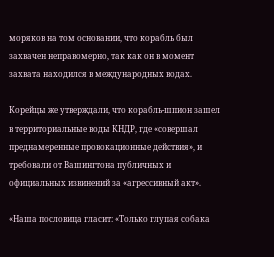моряков на том основании, что корабль был захвачен неправомерно, так как он в момент захвата находился в международных водах.

Корейцы же утверждали, что корабль-шпион зашел в территориальные воды КНДР, где «совершал преднамеренные провокационные действия», и требовали от Вашингтона публичных и официальных извинений за «агрессивный акт».

«Наша пословица гласит: «Только глупая собака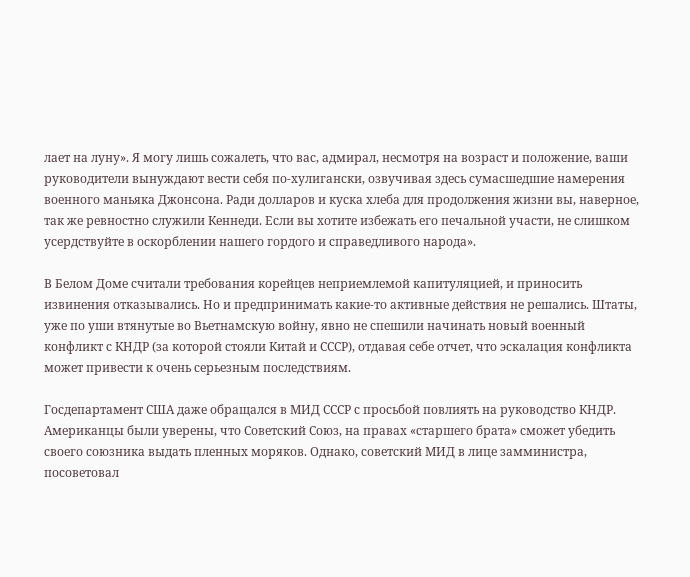лает на луну». Я могу лишь сожалеть, что вас, адмирал, несмотря на возраст и положение, ваши руководители вынуждают вести себя по-хулигански, озвучивая здесь сумасшедшие намерения военного маньяка Джонсона. Ради долларов и куска хлеба для продолжения жизни вы, наверное, так же ревностно служили Кеннеди. Если вы хотите избежать его печальной участи, не слишком усердствуйте в оскорблении нашего гордого и справедливого народа».

В Белом Доме считали требования корейцев неприемлемой капитуляцией, и приносить извинения отказывались. Но и предпринимать какие-то активные действия не решались. Штаты, уже по уши втянутые во Вьетнамскую войну, явно не спешили начинать новый военный конфликт с КНДР (за которой стояли Китай и СССР), отдавая себе отчет, что эскалация конфликта может привести к очень серьезным последствиям.

Госдепартамент США даже обращался в МИД СССР с просьбой повлиять на руководство КНДР. Американцы были уверены, что Советский Союз, на правах «старшего брата» сможет убедить своего союзника выдать пленных моряков. Однако, советский МИД в лице замминистра, посоветовал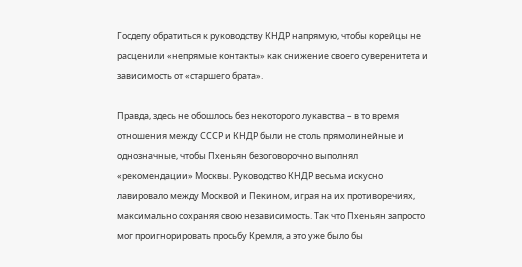Госдепу обратиться к руководству КНДР напрямую, чтобы корейцы не расценили «непрямые контакты» как снижение своего суверенитета и зависимость от «старшего брата».

Правда, здесь не обошлось без некоторого лукавства – в то время отношения между СССР и КНДР были не столь прямолинейные и однозначные, чтобы Пхеньян безоговорочно выполнял «рекомендации» Москвы. Руководство КНДР весьма искусно лавировало между Москвой и Пекином, играя на их противоречиях, максимально сохраняя свою независимость. Так что Пхеньян запросто мог проигнорировать просьбу Кремля, а это уже было бы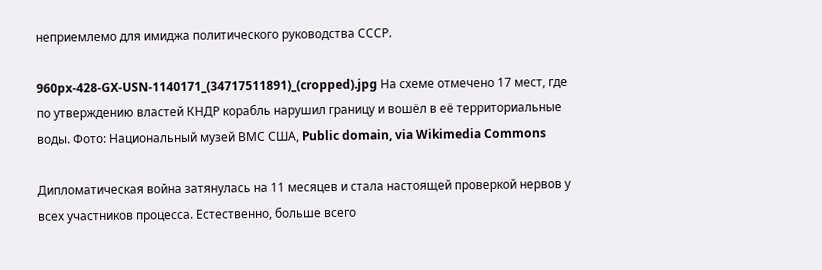неприемлемо для имиджа политического руководства СССР.

960px-428-GX-USN-1140171_(34717511891)_(cropped).jpg На схеме отмечено 17 мест, где по утверждению властей КНДР корабль нарушил границу и вошёл в её территориальные воды. Фото: Национальный музей ВМС США, Public domain, via Wikimedia Commons

Дипломатическая война затянулась на 11 месяцев и стала настоящей проверкой нервов у всех участников процесса. Естественно, больше всего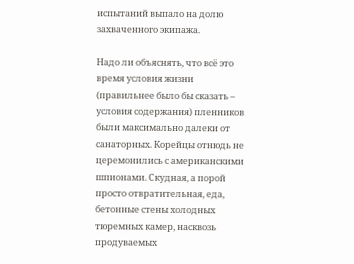испытаний выпало на долю захваченного экипажа.

Надо ли объяснять, что всё это время условия жизни (правильнее было бы сказать – условия содержания) пленников были максимально далеки от санаторных. Корейцы отнюдь не церемонились с американскими шпионами. Скудная, а порой просто отвратительная, еда, бетонные стены холодных тюремных камер, насквозь продуваемых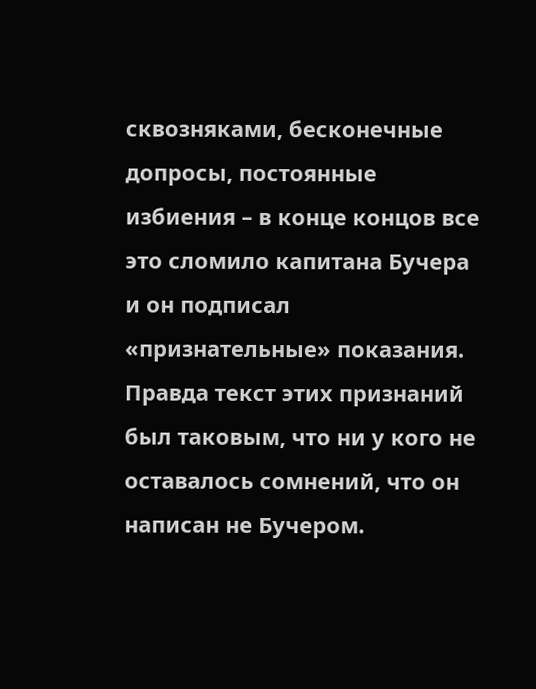сквозняками, бесконечные допросы, постоянные избиения – в конце концов все это сломило капитана Бучера и он подписал «признательные» показания. Правда текст этих признаний был таковым, что ни у кого не оставалось сомнений, что он написан не Бучером.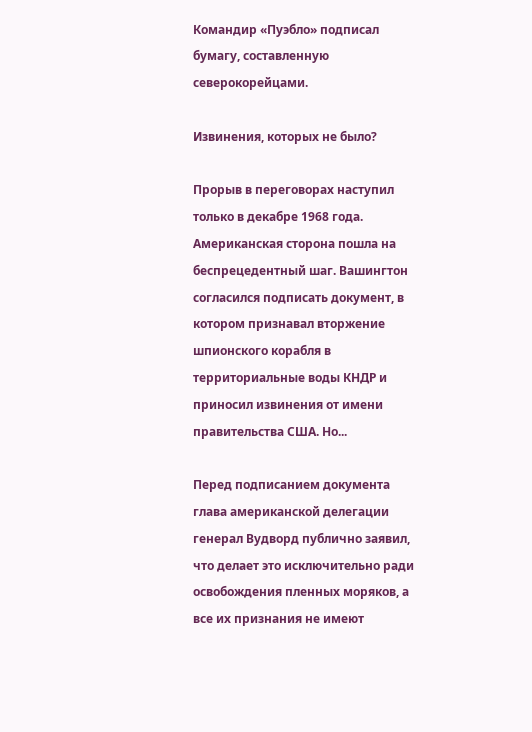Командир «Пуэбло» подписал бумагу, составленную северокорейцами.

Извинения, которых не было?

Прорыв в переговорах наступил только в декабре 1968 года. Американская сторона пошла на беспрецедентный шаг. Вашингтон согласился подписать документ, в котором признавал вторжение шпионского корабля в территориальные воды КНДР и приносил извинения от имени правительства США. Но...

Перед подписанием документа глава американской делегации генерал Вудворд публично заявил, что делает это исключительно ради освобождения пленных моряков, а все их признания не имеют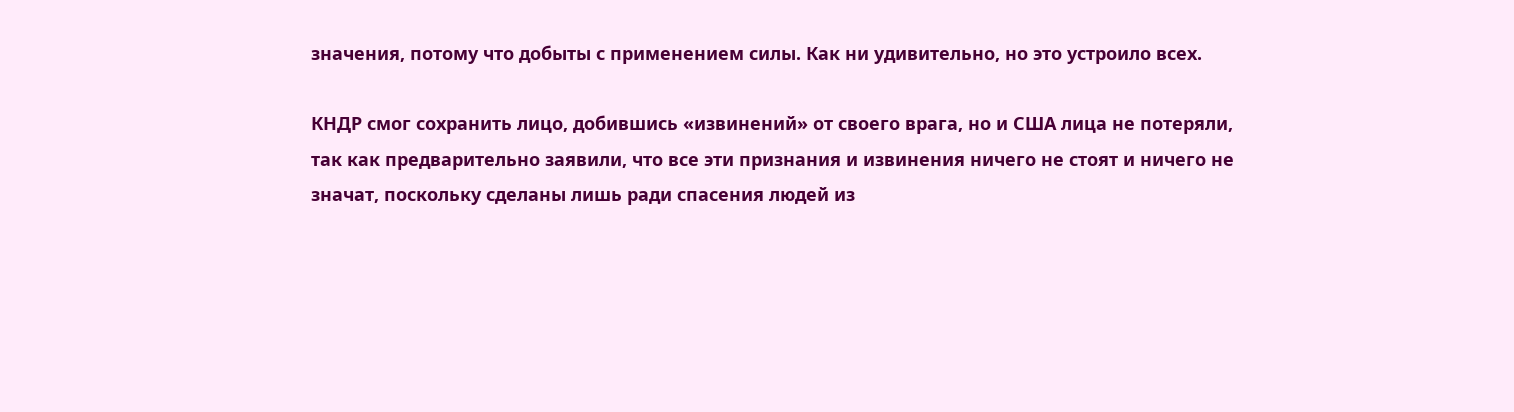значения, потому что добыты с применением силы. Как ни удивительно, но это устроило всех.

КНДР смог сохранить лицо, добившись «извинений» от своего врага, но и США лица не потеряли, так как предварительно заявили, что все эти признания и извинения ничего не стоят и ничего не значат, поскольку сделаны лишь ради спасения людей из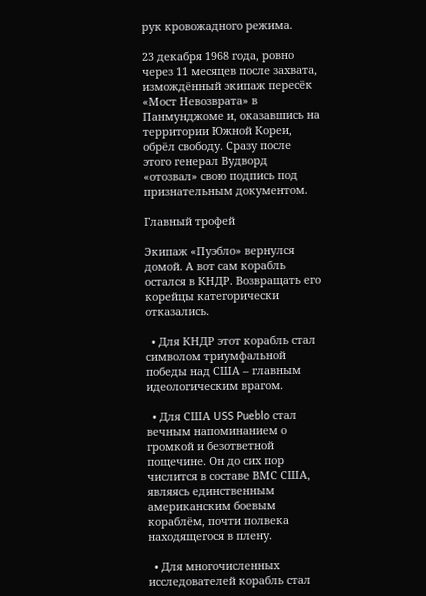рук кровожадного режима.

23 декабря 1968 года, ровно через 11 месяцев после захвата, измождённый экипаж пересёк «Мост Невозврата» в Панмунджоме и, оказавшись на территории Южной Кореи, обрёл свободу. Сразу после этого генерал Вудворд «отозвал» свою подпись под признательным документом.

Главный трофей

Экипаж «Пуэбло» вернулся домой. А вот сам корабль остался в КНДР. Возвращать его корейцы категорически отказались.

  • Для КНДР этот корабль стал символом триумфальной победы над США – главным идеологическим врагом.

  • Для США USS Pueblo стал вечным напоминанием о громкой и безответной пощечине. Он до сих пор числится в составе ВМС США, являясь единственным американским боевым кораблём, почти полвека находящегося в плену.

  • Для многочисленных исследователей корабль стал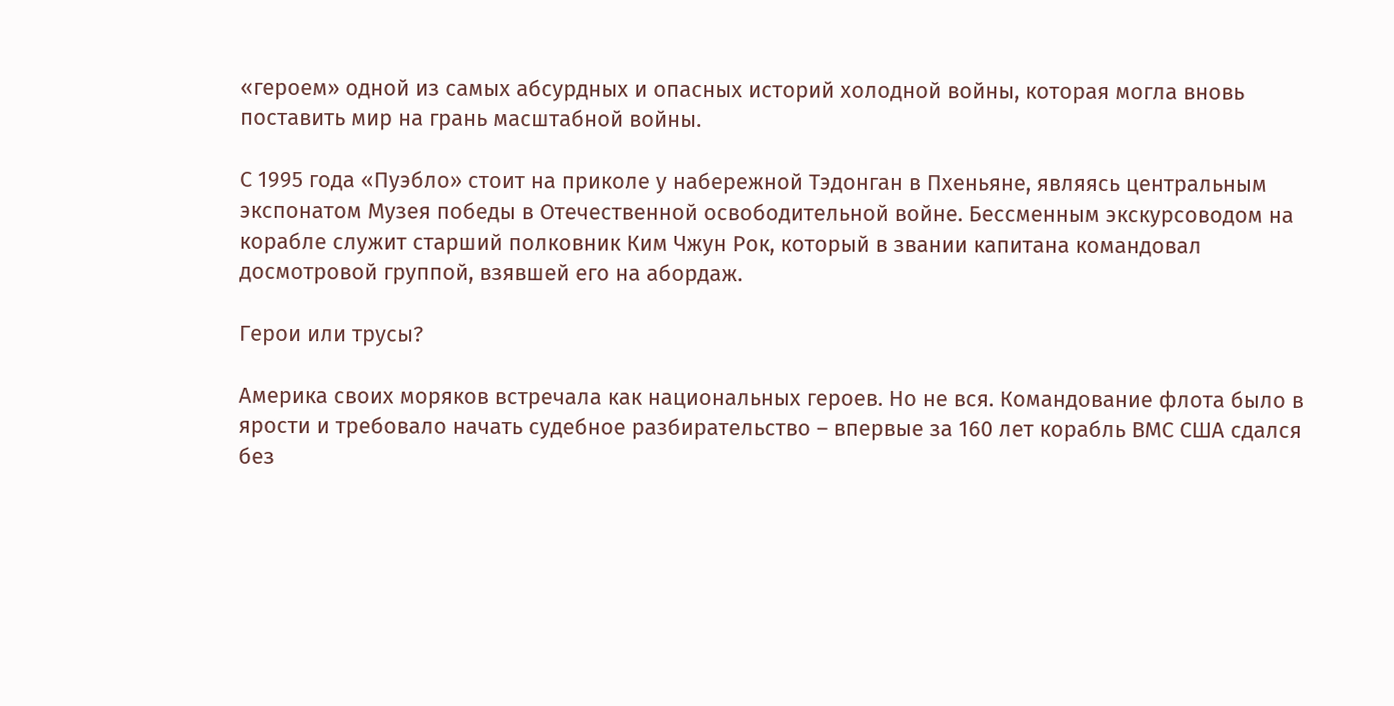«героем» одной из самых абсурдных и опасных историй холодной войны, которая могла вновь поставить мир на грань масштабной войны.

С 1995 года «Пуэбло» стоит на приколе у набережной Тэдонган в Пхеньяне, являясь центральным экспонатом Музея победы в Отечественной освободительной войне. Бессменным экскурсоводом на корабле служит старший полковник Ким Чжун Рок, который в звании капитана командовал досмотровой группой, взявшей его на абордаж.

Герои или трусы?

Америка своих моряков встречала как национальных героев. Но не вся. Командование флота было в ярости и требовало начать судебное разбирательство – впервые за 160 лет корабль ВМС США сдался без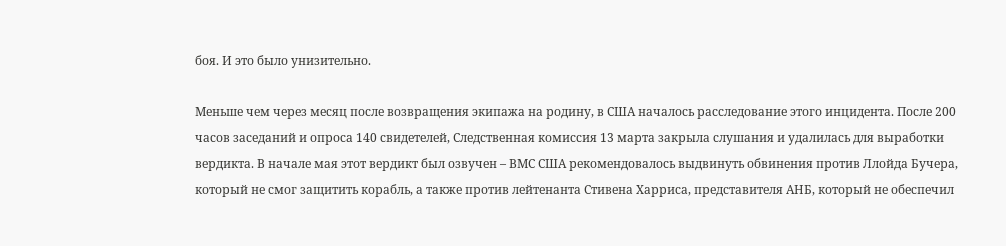боя. И это было унизительно.

Меньше чем через месяц после возвращения экипажа на родину, в США началось расследование этого инцидента. После 200 часов заседаний и опроса 140 свидетелей, Следственная комиссия 13 марта закрыла слушания и удалилась для выработки вердикта. В начале мая этот вердикт был озвучен – ВМС США рекомендовалось выдвинуть обвинения против Ллойда Бучера, который не смог защитить корабль, а также против лейтенанта Стивена Харриса, представителя АНБ, который не обеспечил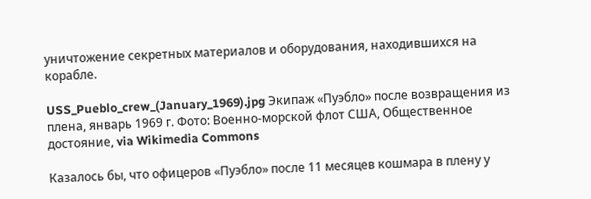уничтожение секретных материалов и оборудования, находившихся на корабле.

USS_Pueblo_crew_(January_1969).jpg Экипаж «Пуэбло» после возвращения из плена, январь 1969 г. Фото: Военно-морской флот США, Общественное достояние, via Wikimedia Commons

Казалось бы, что офицеров «Пуэбло» после 11 месяцев кошмара в плену у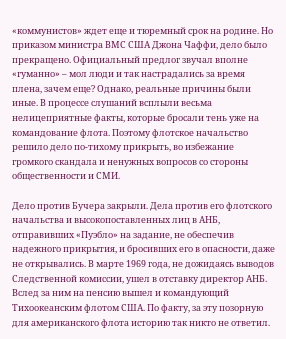«коммунистов» ждет еще и тюремный срок на родине. Но приказом министра ВМС США Джона Чаффи, дело было прекращено. Официальный предлог звучал вполне «гуманно» – мол люди и так настрадались за время плена, зачем еще? Однако, реальные причины были иные. В процессе слушаний всплыли весьма нелицеприятные факты, которые бросали тень уже на командование флота. Поэтому флотское начальство решило дело по-тихому прикрыть, во избежание громкого скандала и ненужных вопросов со стороны общественности и СМИ.

Дело против Бучера закрыли. Дела против его флотского начальства и высокопоставленных лиц в АНБ, отправивших «Пуэбло» на задание, не обеспечив надежного прикрытия, и бросивших его в опасности, даже не открывались. В марте 1969 года, не дожидаясь выводов Следственной комиссии, ушел в отставку директор АНБ. Вслед за ним на пенсию вышел и командующий Тихоокеанским флотом США. По факту, за эту позорную для американского флота историю так никто не ответил.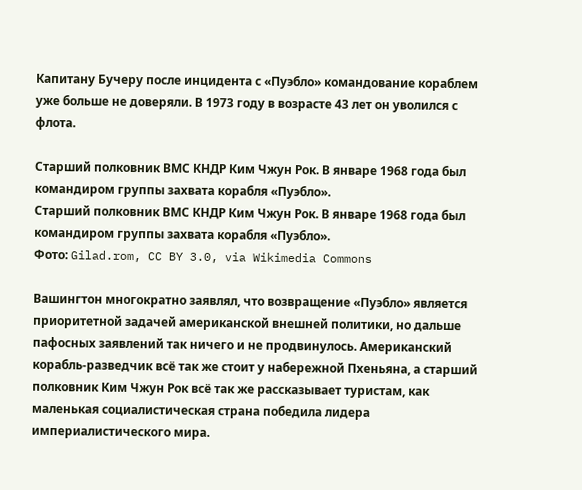Капитану Бучеру после инцидента с «Пуэбло» командование кораблем уже больше не доверяли. В 1973 году в возрасте 43 лет он уволился с флота.

Старший полковник ВМС КНДР Ким Чжун Рок. В январе 1968 года был командиром группы захвата корабля «Пуэбло».
Старший полковник ВМС КНДР Ким Чжун Рок. В январе 1968 года был командиром группы захвата корабля «Пуэбло».
Фото: Gilad.rom, CC BY 3.0, via Wikimedia Commons

Вашингтон многократно заявлял, что возвращение «Пуэбло» является приоритетной задачей американской внешней политики, но дальше пафосных заявлений так ничего и не продвинулось. Американский корабль-разведчик всё так же стоит у набережной Пхеньяна, а старший полковник Ким Чжун Рок всё так же рассказывает туристам, как маленькая социалистическая страна победила лидера империалистического мира.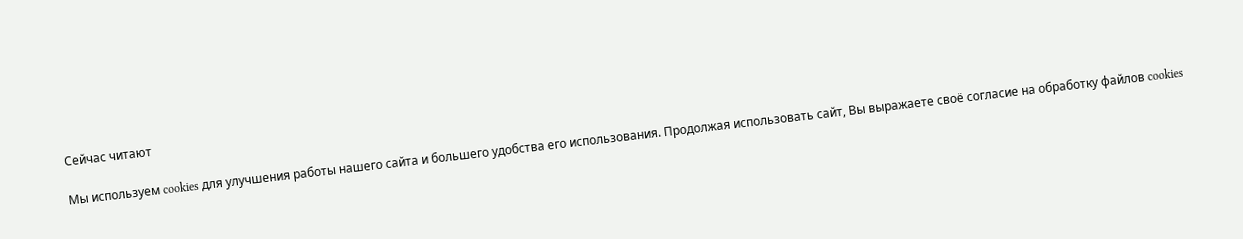Сейчас читают

Мы используем cookies для улучшения работы нашего сайта и большего удобства его использования. Продолжая использовать сайт, Вы выражаете своё согласие на обработку файлов cookies